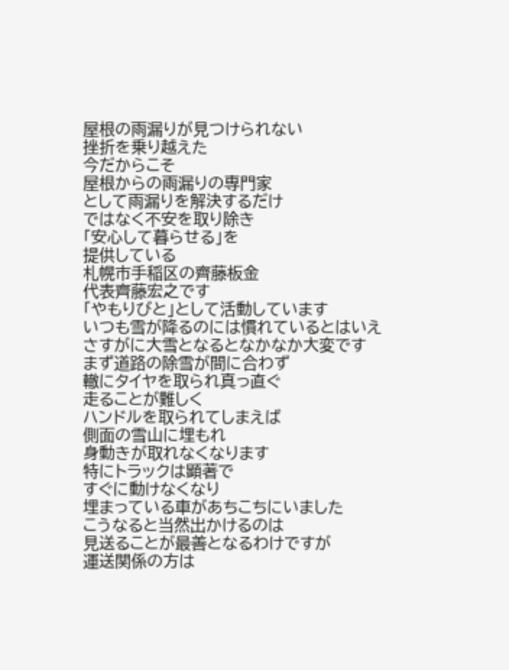屋根の雨漏りが見つけられない
挫折を乗り越えた
今だからこそ
屋根からの雨漏りの専門家
として雨漏りを解決するだけ
ではなく不安を取り除き
「安心して暮らせる」を
提供している
札幌市手稲区の齊藤板金
代表齊藤宏之です
「やもりびと」として活動しています
いつも雪が降るのには慣れているとはいえ
さすがに大雪となるとなかなか大変です
まず道路の除雪が間に合わず
轍にタイヤを取られ真っ直ぐ
走ることが難しく
ハンドルを取られてしまえば
側面の雪山に埋もれ
身動きが取れなくなります
特にトラックは顕著で
すぐに動けなくなり
埋まっている車があちこちにいました
こうなると当然出かけるのは
見送ることが最善となるわけですが
運送関係の方は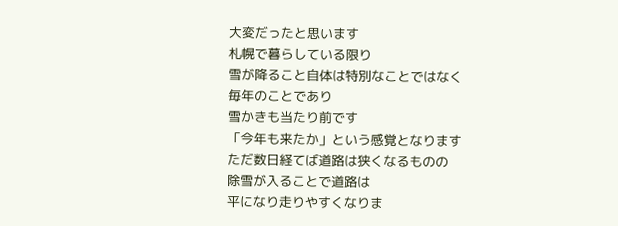大変だったと思います
札幌で暮らしている限り
雪が降ること自体は特別なことではなく
毎年のことであり
雪かきも当たり前です
「今年も来たか」という感覚となります
ただ数日経てば道路は狭くなるものの
除雪が入ることで道路は
平になり走りやすくなりま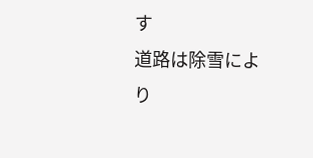す
道路は除雪により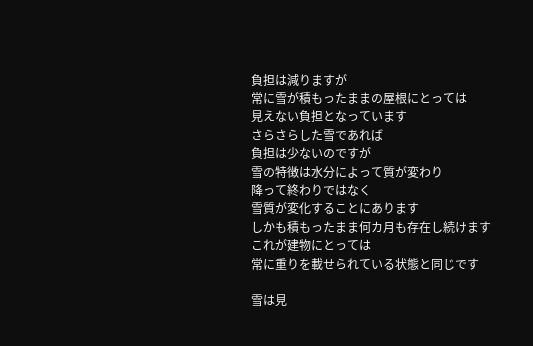負担は減りますが
常に雪が積もったままの屋根にとっては
見えない負担となっています
さらさらした雪であれば
負担は少ないのですが
雪の特徴は水分によって質が変わり
降って終わりではなく
雪質が変化することにあります
しかも積もったまま何カ月も存在し続けます
これが建物にとっては
常に重りを載せられている状態と同じです

雪は見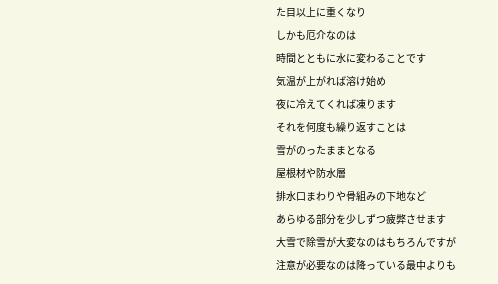た目以上に重くなり
しかも厄介なのは
時間とともに水に変わることです
気温が上がれば溶け始め
夜に冷えてくれば凍ります
それを何度も繰り返すことは
雪がのったままとなる
屋根材や防水層
排水口まわりや骨組みの下地など
あらゆる部分を少しずつ疲弊させます
大雪で除雪が大変なのはもちろんですが
注意が必要なのは降っている最中よりも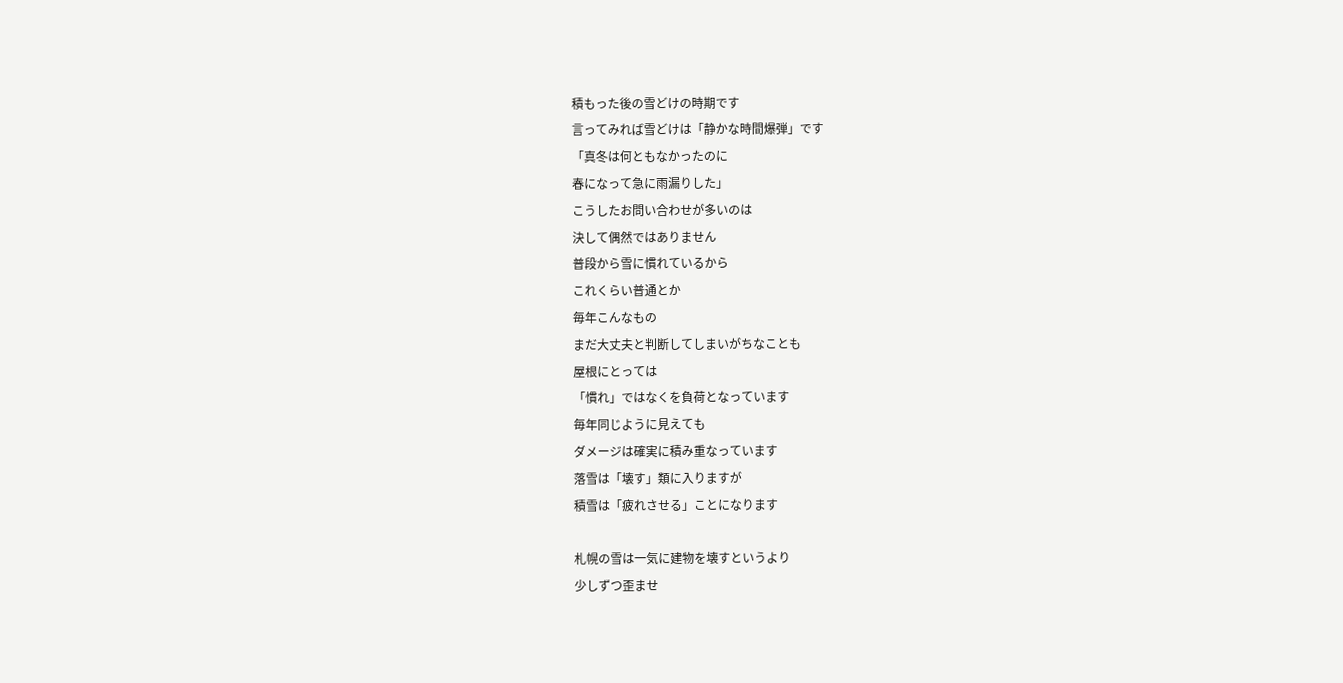積もった後の雪どけの時期です
言ってみれば雪どけは「静かな時間爆弾」です
「真冬は何ともなかったのに
春になって急に雨漏りした」
こうしたお問い合わせが多いのは
決して偶然ではありません
普段から雪に慣れているから
これくらい普通とか
毎年こんなもの
まだ大丈夫と判断してしまいがちなことも
屋根にとっては
「慣れ」ではなくを負荷となっています
毎年同じように見えても
ダメージは確実に積み重なっています
落雪は「壊す」類に入りますが
積雪は「疲れさせる」ことになります

札幌の雪は一気に建物を壊すというより
少しずつ歪ませ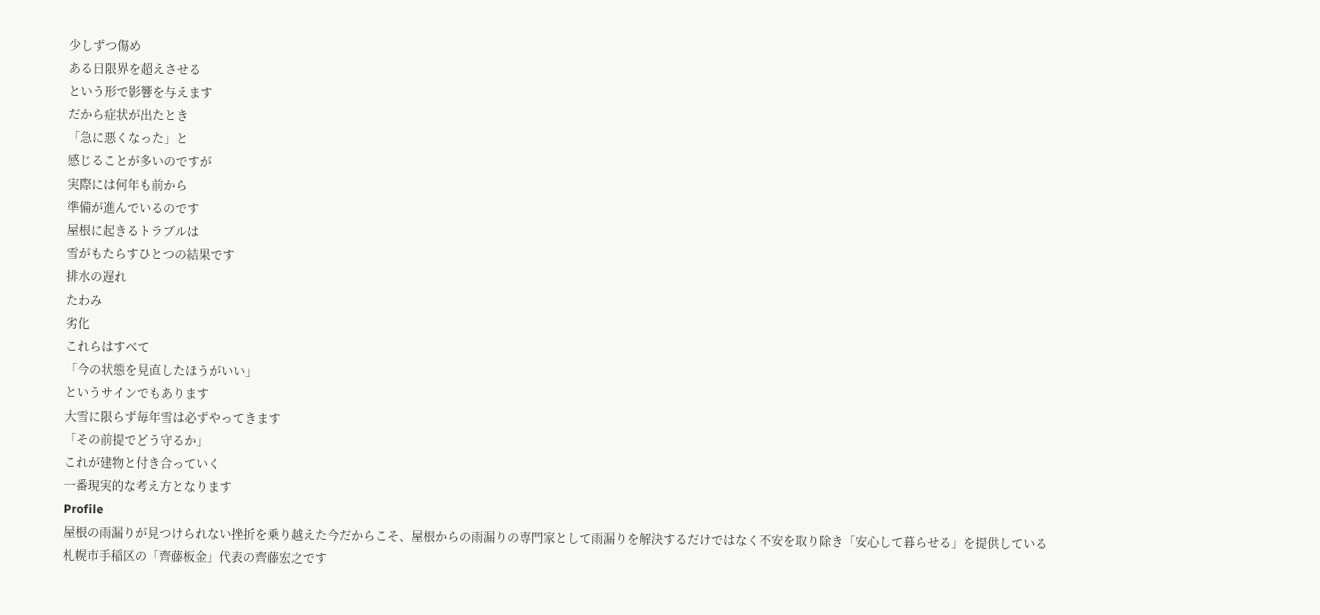少しずつ傷め
ある日限界を超えさせる
という形で影響を与えます
だから症状が出たとき
「急に悪くなった」と
感じることが多いのですが
実際には何年も前から
準備が進んでいるのです
屋根に起きるトラブルは
雪がもたらすひとつの結果です
排水の遅れ
たわみ
劣化
これらはすべて
「今の状態を見直したほうがいい」
というサインでもあります
大雪に限らず毎年雪は必ずやってきます
「その前提でどう守るか」
これが建物と付き合っていく
一番現実的な考え方となります
Profile
屋根の雨漏りが見つけられない挫折を乗り越えた今だからこそ、屋根からの雨漏りの専門家として雨漏りを解決するだけではなく不安を取り除き「安心して暮らせる」を提供している
札幌市手稲区の「齊藤板金」代表の齊藤宏之です